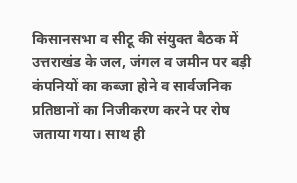किसानसभा व सीटू की संयुक्त बैठक में उत्तराखंड के जल, जंगल व जमीन पर बड़ी कंपनियों का कब्जा होने व सार्वजनिक प्रतिष्ठानों का निजीकरण करने पर रोष जताया गया। साथ ही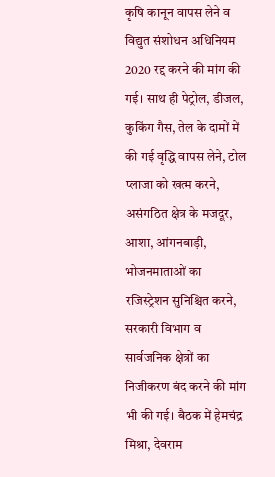कृषि कानून वापस लेने व विद्युत संशोधन अधिनियम 2020 रद्द करने की मांग की गई। साथ ही पेट्रोल, डीजल, कुकिंग गैस, तेल के दामों में की गई वृद्धि वापस लेने, टोल प्लाजा को खत्म करने, असंगठित क्षेत्र के मजदूर, आशा, आंगनबाड़ी, भोजनमाताओं का रजिस्ट्रेशन सुनिश्चित करने, सरकारी विभाग व सार्वजनिक क्षेत्रों का निजीकरण बंद करने की मांग भी की गई। बैठक में हेमचंद्र मिश्रा, देवराम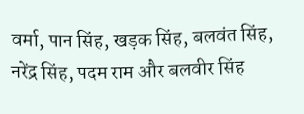वर्मा, पान सिंह, खड़क सिंह, बलवंत सिंह, नरेंद्र सिंह, पदम राम और बलवीर सिंह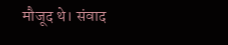मौजूद थे। संवाद